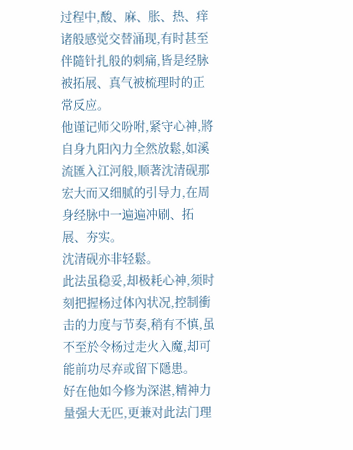过程中,酸、麻、胀、热、痒诸般感觉交替涌现,有时甚至伴隨针扎般的刺痛,皆是经脉被拓展、真气被梳理时的正常反应。
他谨记师父吩咐,紧守心神,將自身九阳內力全然放鬆,如溪流匯入江河般,顺著沈清砚那宏大而又细腻的引导力,在周身经脉中一遍遍冲刷、拓展、夯实。
沈清砚亦非轻鬆。
此法虽稳妥,却极耗心神,须时刻把握杨过体內状况,控制衝击的力度与节奏,稍有不慎,虽不至於令杨过走火入魔,却可能前功尽弃或留下隱患。
好在他如今修为深湛,精神力量强大无匹,更兼对此法门理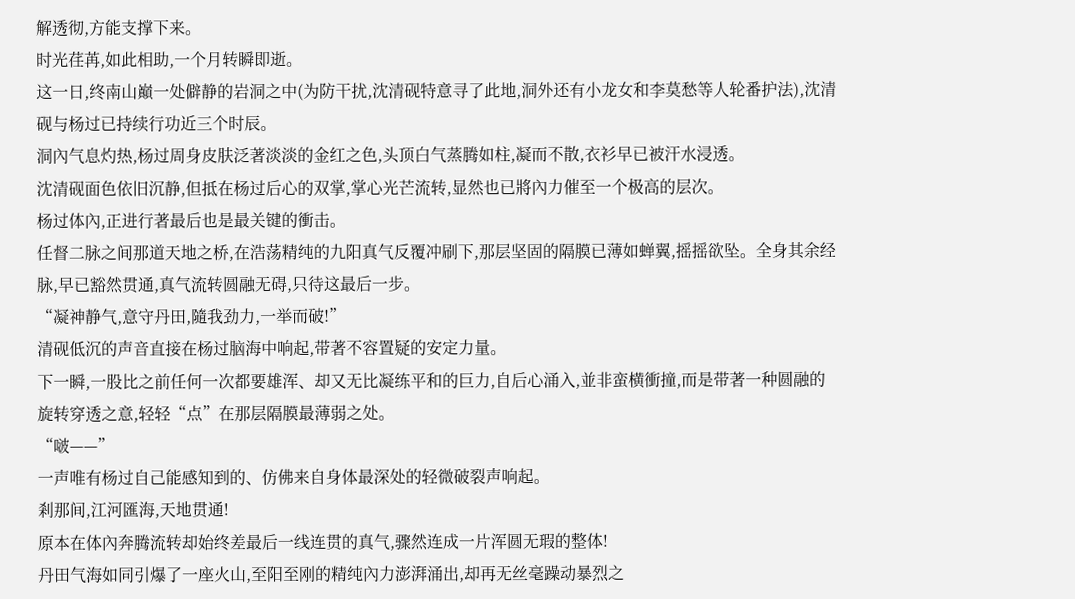解透彻,方能支撑下来。
时光荏苒,如此相助,一个月转瞬即逝。
这一日,终南山巔一处僻静的岩洞之中(为防干扰,沈清砚特意寻了此地,洞外还有小龙女和李莫愁等人轮番护法),沈清砚与杨过已持续行功近三个时辰。
洞內气息灼热,杨过周身皮肤泛著淡淡的金红之色,头顶白气蒸腾如柱,凝而不散,衣衫早已被汗水浸透。
沈清砚面色依旧沉静,但抵在杨过后心的双掌,掌心光芒流转,显然也已將內力催至一个极高的层次。
杨过体內,正进行著最后也是最关键的衝击。
任督二脉之间那道天地之桥,在浩荡精纯的九阳真气反覆冲刷下,那层坚固的隔膜已薄如蝉翼,摇摇欲坠。全身其余经脉,早已豁然贯通,真气流转圆融无碍,只待这最后一步。
“凝神静气,意守丹田,隨我劲力,一举而破!”
清砚低沉的声音直接在杨过脑海中响起,带著不容置疑的安定力量。
下一瞬,一股比之前任何一次都要雄浑、却又无比凝练平和的巨力,自后心涌入,並非蛮横衝撞,而是带著一种圆融的旋转穿透之意,轻轻“点”在那层隔膜最薄弱之处。
“啵——”
一声唯有杨过自己能感知到的、仿佛来自身体最深处的轻微破裂声响起。
剎那间,江河匯海,天地贯通!
原本在体內奔腾流转却始终差最后一线连贯的真气,骤然连成一片浑圆无瑕的整体!
丹田气海如同引爆了一座火山,至阳至刚的精纯內力澎湃涌出,却再无丝毫躁动暴烈之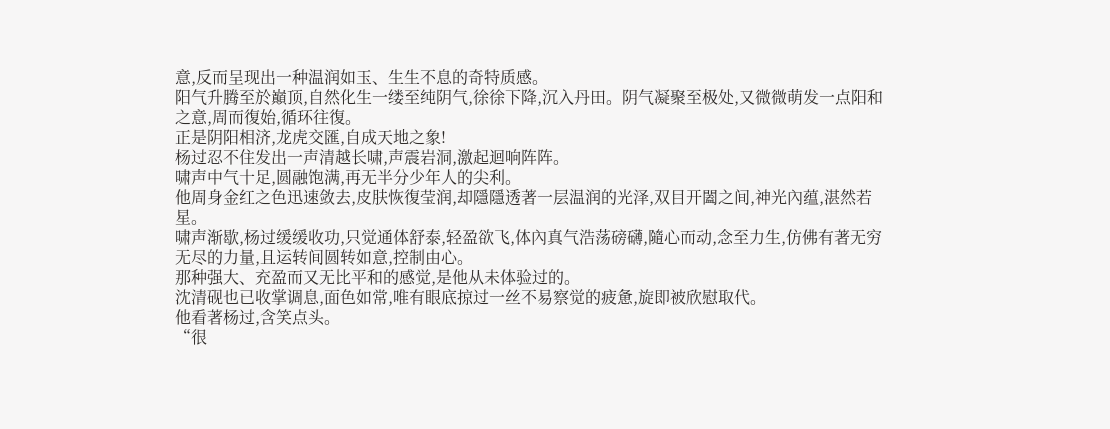意,反而呈现出一种温润如玉、生生不息的奇特质感。
阳气升腾至於巔顶,自然化生一缕至纯阴气,徐徐下降,沉入丹田。阴气凝聚至极处,又微微萌发一点阳和之意,周而復始,循环往復。
正是阴阳相济,龙虎交匯,自成天地之象!
杨过忍不住发出一声清越长啸,声震岩洞,激起迴响阵阵。
啸声中气十足,圆融饱满,再无半分少年人的尖利。
他周身金红之色迅速敛去,皮肤恢復莹润,却隱隱透著一层温润的光泽,双目开闔之间,神光內蕴,湛然若星。
啸声渐歇,杨过缓缓收功,只觉通体舒泰,轻盈欲飞,体內真气浩荡磅礴,隨心而动,念至力生,仿佛有著无穷无尽的力量,且运转间圆转如意,控制由心。
那种强大、充盈而又无比平和的感觉,是他从未体验过的。
沈清砚也已收掌调息,面色如常,唯有眼底掠过一丝不易察觉的疲惫,旋即被欣慰取代。
他看著杨过,含笑点头。
“很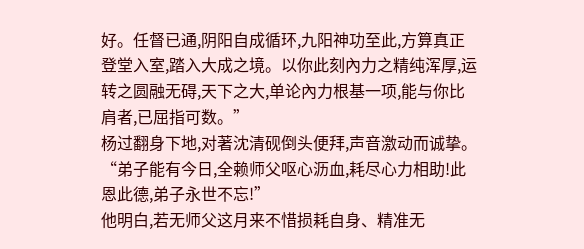好。任督已通,阴阳自成循环,九阳神功至此,方算真正登堂入室,踏入大成之境。以你此刻內力之精纯浑厚,运转之圆融无碍,天下之大,单论內力根基一项,能与你比肩者,已屈指可数。”
杨过翻身下地,对著沈清砚倒头便拜,声音激动而诚挚。
“弟子能有今日,全赖师父呕心沥血,耗尽心力相助!此恩此德,弟子永世不忘!”
他明白,若无师父这月来不惜损耗自身、精准无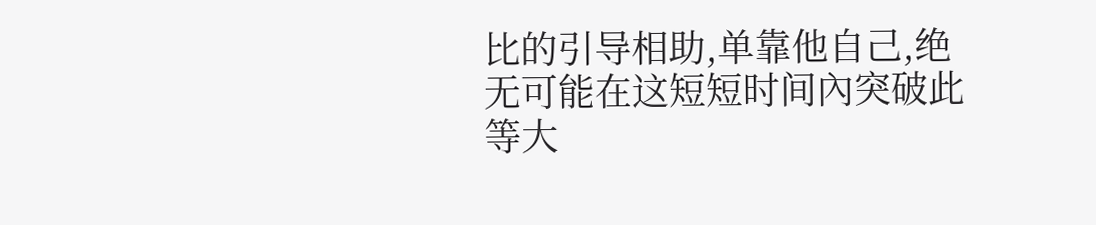比的引导相助,单靠他自己,绝无可能在这短短时间內突破此等大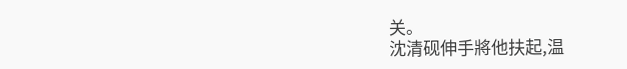关。
沈清砚伸手將他扶起,温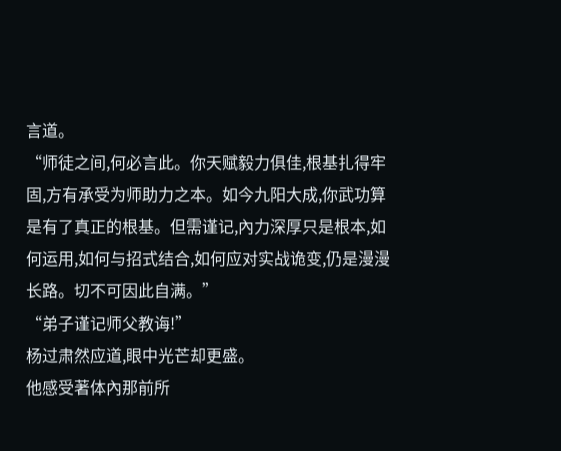言道。
“师徒之间,何必言此。你天赋毅力俱佳,根基扎得牢固,方有承受为师助力之本。如今九阳大成,你武功算是有了真正的根基。但需谨记,內力深厚只是根本,如何运用,如何与招式结合,如何应对实战诡变,仍是漫漫长路。切不可因此自满。”
“弟子谨记师父教诲!”
杨过肃然应道,眼中光芒却更盛。
他感受著体內那前所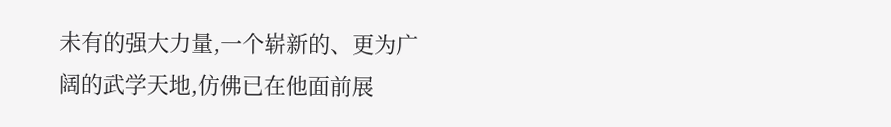未有的强大力量,一个崭新的、更为广阔的武学天地,仿佛已在他面前展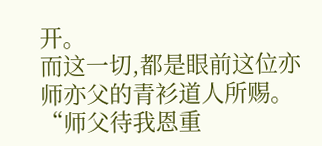开。
而这一切,都是眼前这位亦师亦父的青衫道人所赐。
“师父待我恩重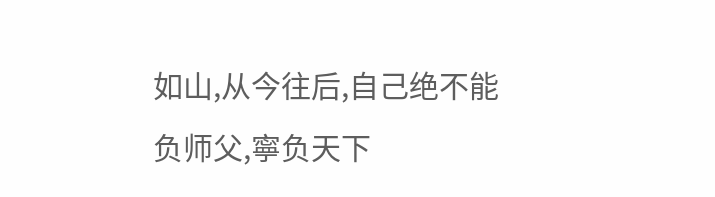如山,从今往后,自己绝不能负师父,寧负天下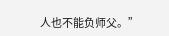人也不能负师父。”